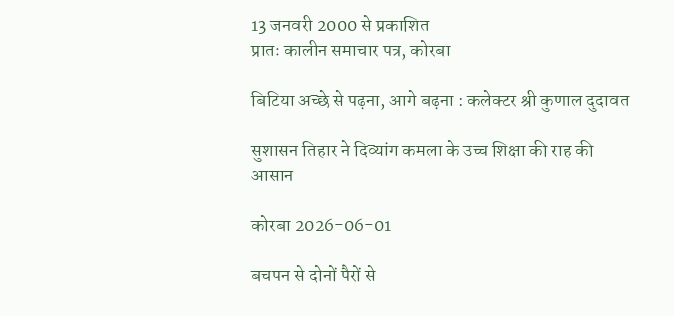13 जनवरी 2000 से प्रकाशित
प्रातः कालीन समाचार पत्र, कोरबा

बिटिया अच्छे से पढ़ना, आगे बढ़ना : कलेक्टर श्री कुणाल दुदावत

सुशासन तिहार ने दिव्यांग कमला के उच्च शिक्षा की राह की आसान

कोरबा 2026-06-01

बचपन से दोनों पैरों से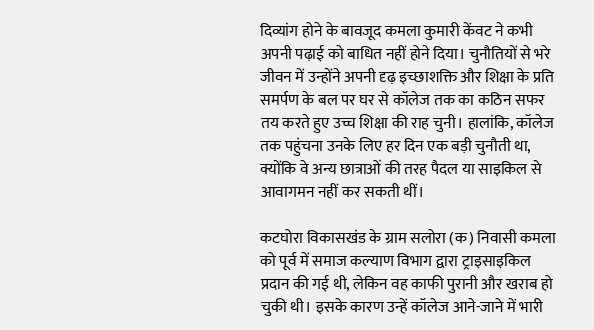दिव्यांग होने के बावजूद कमला कुमारी केंवट ने कभी अपनी पढ़ाई को बाधित नहीं होने दिया। चुनौतियों से भरे जीवन में उन्होंने अपनी दृढ़ इच्छाशक्ति और शिक्षा के प्रति समर्पण के बल पर घर से कॉलेज तक का कठिन सफर तय करते हुए उच्च शिक्षा की राह चुनी। हालांकि, कॉलेज तक पहुंचना उनके लिए हर दिन एक बड़ी चुनौती था, क्योंकि वे अन्य छात्राओं की तरह पैदल या साइकिल से आवागमन नहीं कर सकती थीं।

कटघोरा विकासखंड के ग्राम सलोरा (क) निवासी कमला को पूर्व में समाज कल्याण विभाग द्वारा ट्राइसाइकिल प्रदान की गई थी, लेकिन वह काफी पुरानी और खराब हो चुकी थी। इसके कारण उन्हें कॉलेज आने-जाने में भारी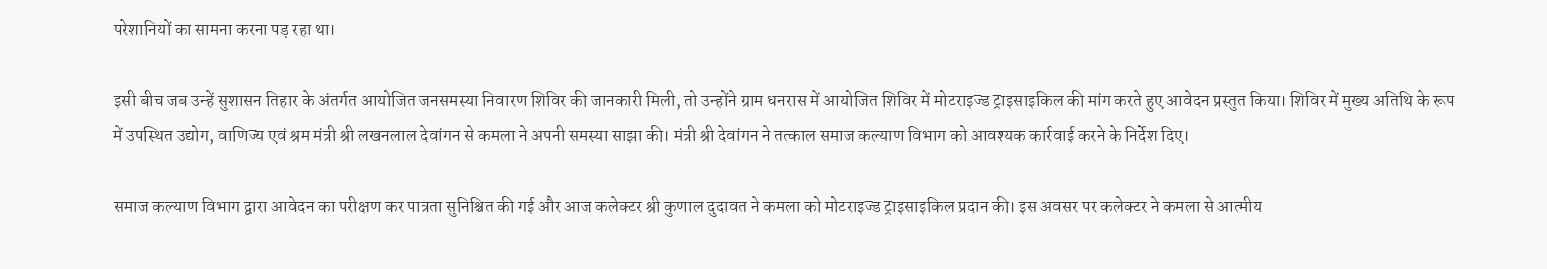परेशानियों का सामना करना पड़ रहा था।

इसी बीच जब उन्हें सुशासन तिहार के अंतर्गत आयोजित जनसमस्या निवारण शिविर की जानकारी मिली, तो उन्होंने ग्राम धनरास में आयोजित शिविर में मोटराइज्ड ट्राइसाइकिल की मांग करते हुए आवेदन प्रस्तुत किया। शिविर में मुख्य अतिथि के रूप में उपस्थित उद्योग, वाणिज्य एवं श्रम मंत्री श्री लखनलाल देवांगन से कमला ने अपनी समस्या साझा की। मंत्री श्री देवांगन ने तत्काल समाज कल्याण विभाग को आवश्यक कार्रवाई करने के निर्देश दिए।

समाज कल्याण विभाग द्वारा आवेदन का परीक्षण कर पात्रता सुनिश्चित की गई और आज कलेक्टर श्री कुणाल दुदावत ने कमला को मोटराइज्ड ट्राइसाइकिल प्रदान की। इस अवसर पर कलेक्टर ने कमला से आत्मीय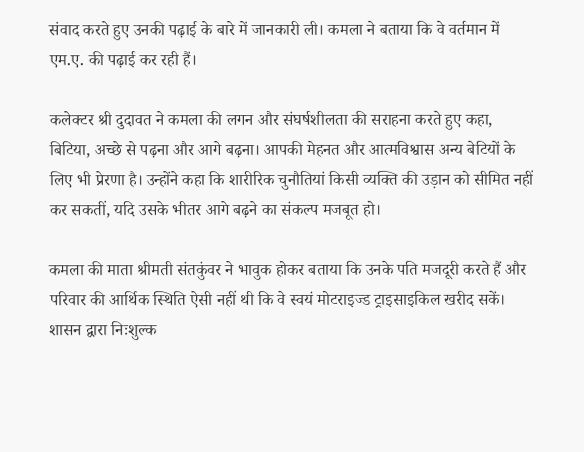संवाद करते हुए उनकी पढ़ाई के बारे में जानकारी ली। कमला ने बताया कि वे वर्तमान में एम.ए. की पढ़ाई कर रही हैं।

कलेक्टर श्री दुदावत ने कमला की लगन और संघर्षशीलता की सराहना करते हुए कहा, बिटिया, अच्छे से पढ़ना और आगे बढ़ना। आपकी मेहनत और आत्मविश्वास अन्य बेटियों के लिए भी प्रेरणा है। उन्होंने कहा कि शारीरिक चुनौतियां किसी व्यक्ति की उड़ान को सीमित नहीं कर सकतीं, यदि उसके भीतर आगे बढ़ने का संकल्प मजबूत हो।

कमला की माता श्रीमती संतकुंवर ने भावुक होकर बताया कि उनके पति मजदूरी करते हैं और परिवार की आर्थिक स्थिति ऐसी नहीं थी कि वे स्वयं मोटराइज्ड ट्राइसाइकिल खरीद सकें। शासन द्वारा निःशुल्क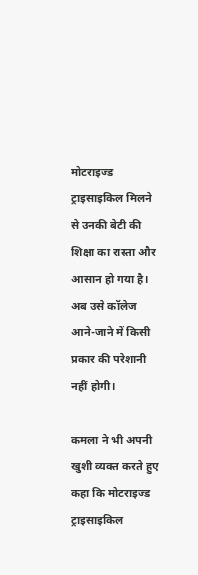मोटराइज्ड ट्राइसाइकिल मिलने से उनकी बेटी की शिक्षा का रास्ता और आसान हो गया है। अब उसे कॉलेज आने-जाने में किसी प्रकार की परेशानी नहीं होगी।

कमला ने भी अपनी खुशी व्यक्त करते हुए कहा कि मोटराइज्ड ट्राइसाइकिल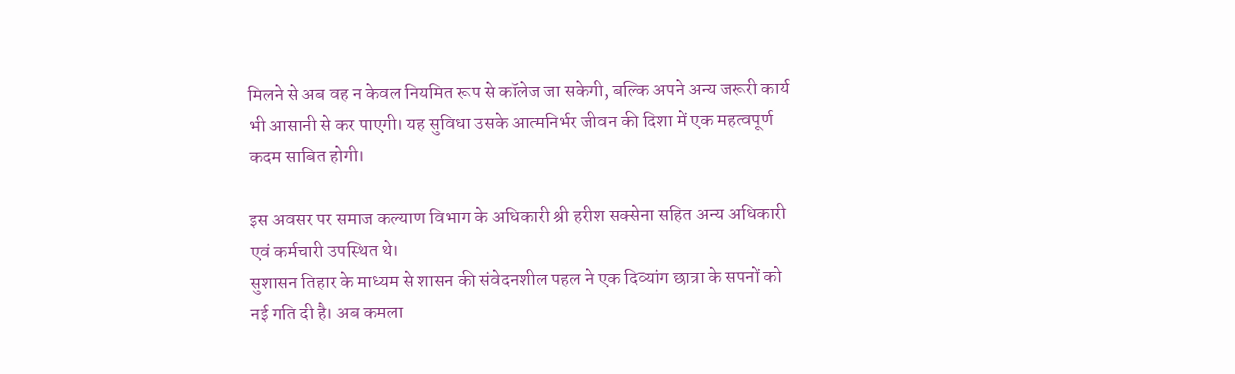मिलने से अब वह न केवल नियमित रूप से कॉलेज जा सकेगी, बल्कि अपने अन्य जरूरी कार्य भी आसानी से कर पाएगी। यह सुविधा उसके आत्मनिर्भर जीवन की दिशा में एक महत्वपूर्ण कदम साबित होगी।

इस अवसर पर समाज कल्याण विभाग के अधिकारी श्री हरीश सक्सेना सहित अन्य अधिकारी एवं कर्मचारी उपस्थित थे।
सुशासन तिहार के माध्यम से शासन की संवेदनशील पहल ने एक दिव्यांग छात्रा के सपनों को नई गति दी है। अब कमला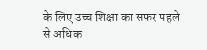के लिए उच्च शिक्षा का सफर पहले से अधिक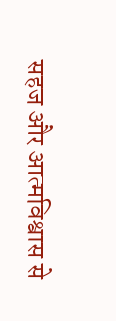सहज और आत्मविश्वास से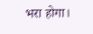भरा होगा।